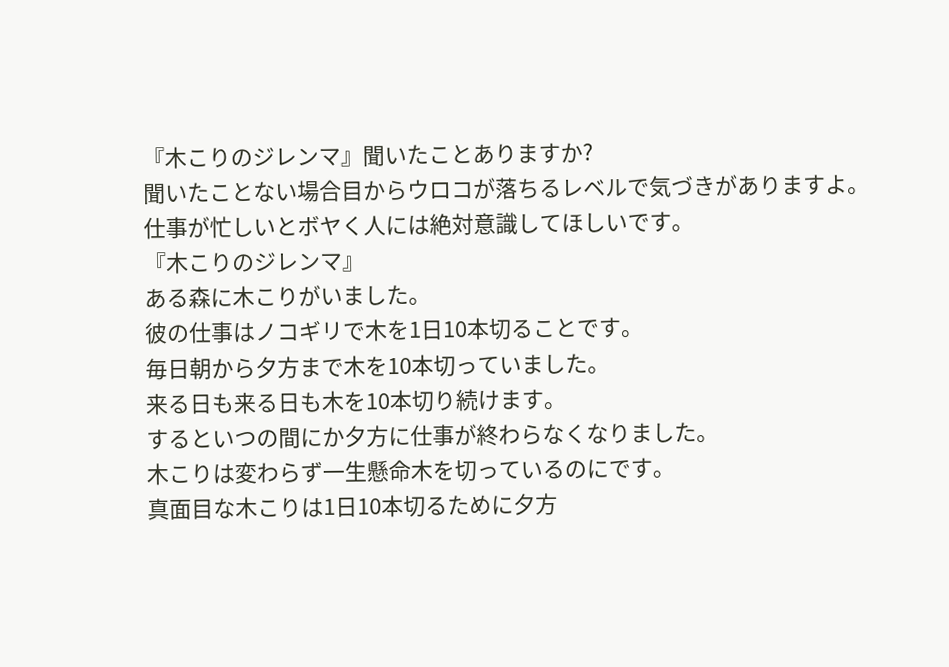『木こりのジレンマ』聞いたことありますか?
聞いたことない場合目からウロコが落ちるレベルで気づきがありますよ。
仕事が忙しいとボヤく人には絶対意識してほしいです。
『木こりのジレンマ』
ある森に木こりがいました。
彼の仕事はノコギリで木を1日10本切ることです。
毎日朝から夕方まで木を10本切っていました。
来る日も来る日も木を10本切り続けます。
するといつの間にか夕方に仕事が終わらなくなりました。
木こりは変わらず一生懸命木を切っているのにです。
真面目な木こりは1日10本切るために夕方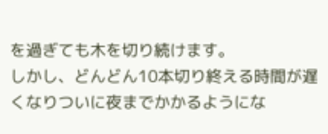を過ぎても木を切り続けます。
しかし、どんどん10本切り終える時間が遅くなりついに夜までかかるようにな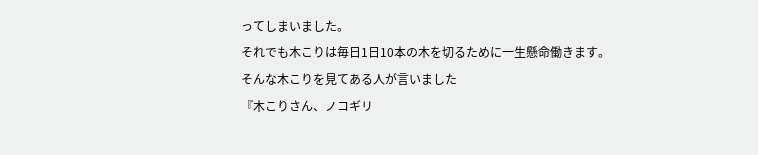ってしまいました。
それでも木こりは毎日1日10本の木を切るために一生懸命働きます。
そんな木こりを見てある人が言いました
『木こりさん、ノコギリ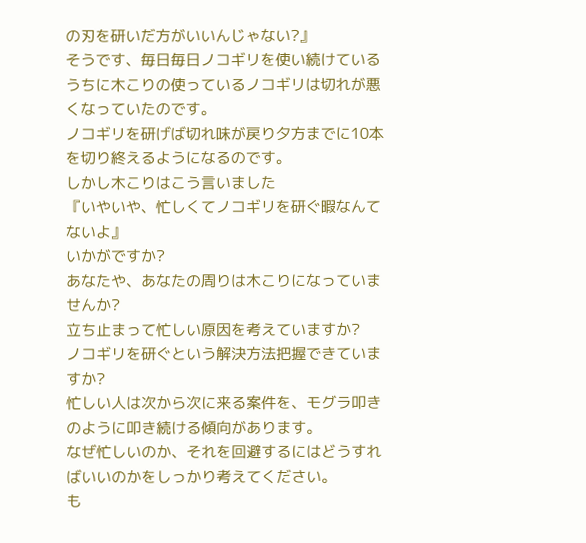の刃を研いだ方がいいんじゃない?』
そうです、毎日毎日ノコギリを使い続けているうちに木こりの使っているノコギリは切れが悪くなっていたのです。
ノコギリを研げば切れ味が戻り夕方までに10本を切り終えるようになるのです。
しかし木こりはこう言いました
『いやいや、忙しくてノコギリを研ぐ暇なんてないよ』
いかがですか?
あなたや、あなたの周りは木こりになっていませんか?
立ち止まって忙しい原因を考えていますか?
ノコギリを研ぐという解決方法把握できていますか?
忙しい人は次から次に来る案件を、モグラ叩きのように叩き続ける傾向があります。
なぜ忙しいのか、それを回避するにはどうすればいいのかをしっかり考えてください。
も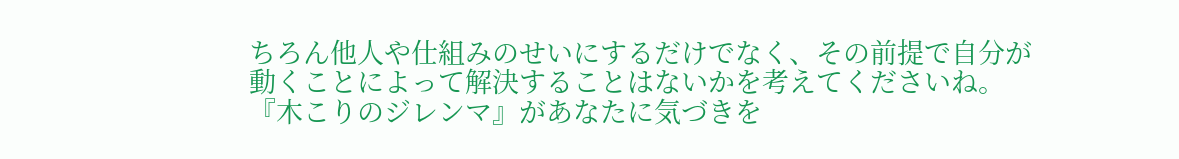ちろん他人や仕組みのせいにするだけでなく、その前提で自分が動くことによって解決することはないかを考えてくださいね。
『木こりのジレンマ』があなたに気づきを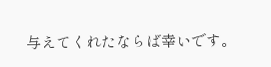与えてくれたならば幸いです。